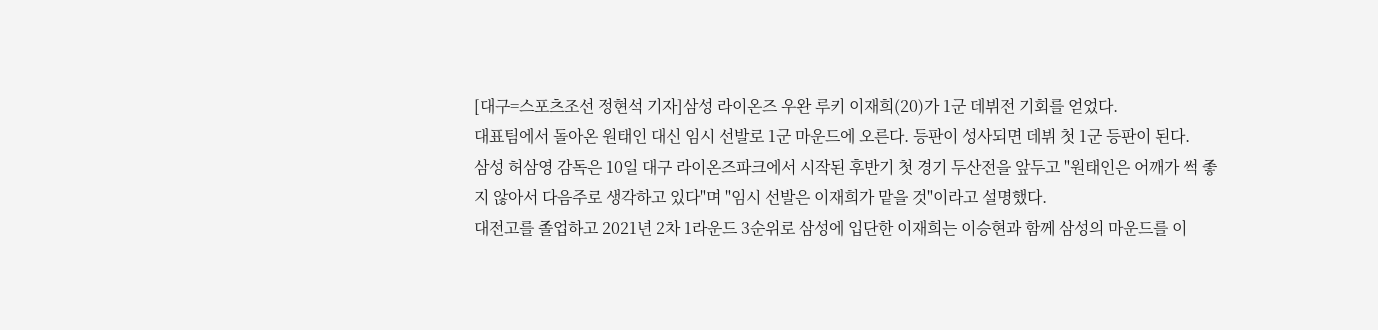[대구=스포츠조선 정현석 기자]삼성 라이온즈 우완 루키 이재희(20)가 1군 데뷔전 기회를 얻었다.
대표팀에서 돌아온 원태인 대신 임시 선발로 1군 마운드에 오른다. 등판이 성사되면 데뷔 첫 1군 등판이 된다.
삼성 허삼영 감독은 10일 대구 라이온즈파크에서 시작된 후반기 첫 경기 두산전을 앞두고 "원태인은 어깨가 썩 좋지 않아서 다음주로 생각하고 있다"며 "임시 선발은 이재희가 맡을 것"이라고 설명했다.
대전고를 졸업하고 2021년 2차 1라운드 3순위로 삼성에 입단한 이재희는 이승현과 함께 삼성의 마운드를 이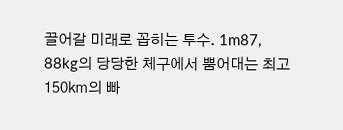끌어갈 미래로 꼽히는 투수. 1m87, 88kg의 당당한 체구에서 뿜어대는 최고 150㎞의 빠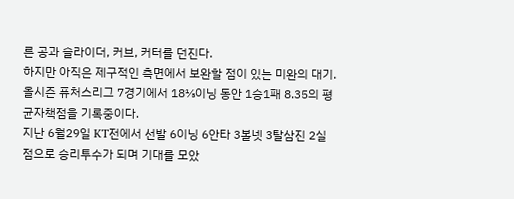른 공과 슬라이더, 커브, 커터를 던진다.
하지만 아직은 제구적인 측면에서 보완할 점이 있는 미완의 대기.
올시즌 퓨처스리그 7경기에서 18⅓이닝 동안 1승1패 8.35의 평균자책점을 기록중이다.
지난 6월29일 KT전에서 선발 6이닝 6안타 3볼넷 3탈삼진 2실점으로 승리투수가 되며 기대를 모았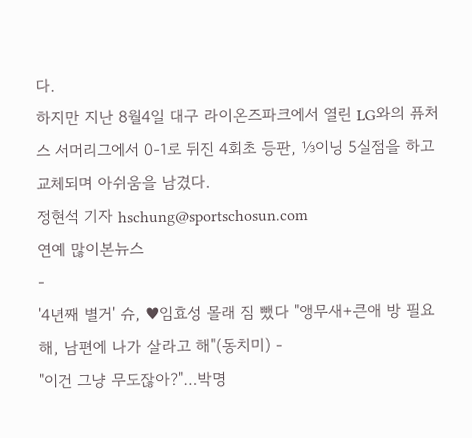다.
하지만 지난 8월4일 대구 라이온즈파크에서 열린 LG와의 퓨처스 서머리그에서 0-1로 뒤진 4회초 등판, ⅓이닝 5실점을 하고 교체되며 아쉬움을 남겼다.
정현석 기자 hschung@sportschosun.com
연예 많이본뉴스
-
'4년째 별거' 슈, ♥임효성 몰래 짐 뺐다 "앵무새+큰애 방 필요해, 남편에 나가 살라고 해"(동치미) -
"이건 그냥 무도잖아?"…박명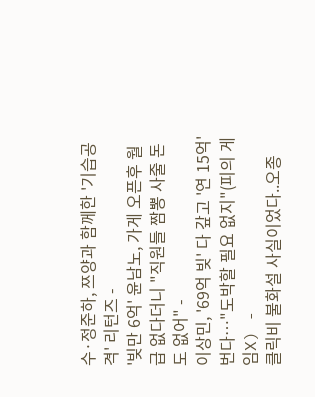수·정준하, 쯔양과 함께한 '기습공격' 리턴즈 -
'빚만 6억' 윤남노, 가게 오픈후 월급 없다더니 "직원들 짬뽕 사줄 돈도 없어" -
이상민, '69억 빚' 다 갚고 '연 15억' 번다…"도박할 필요 없지"(피의 게임X) -
클릭비 불화설 사실이었다..오종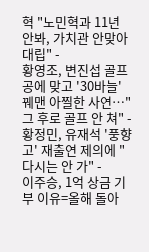혁 "노민혁과 11년 안봐, 가치관 안맞아 대립" -
황영조, 변진섭 골프공에 맞고 '30바늘' 꿰맨 아찔한 사연…"그 후로 골프 안 쳐" -
황정민, 유재석 '풍향고' 재출연 제의에 "다시는 안 가" -
이주승, 1억 상금 기부 이유=올해 돌아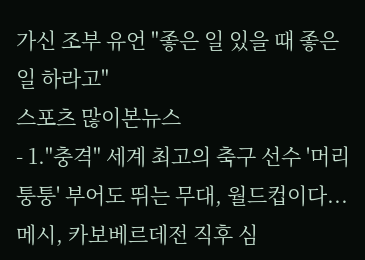가신 조부 유언 "좋은 일 있을 때 좋은 일 하라고"
스포츠 많이본뉴스
- 1."충격" 세계 최고의 축구 선수 '머리 퉁퉁' 부어도 뛰는 무대, 월드컵이다...메시, 카보베르데전 직후 심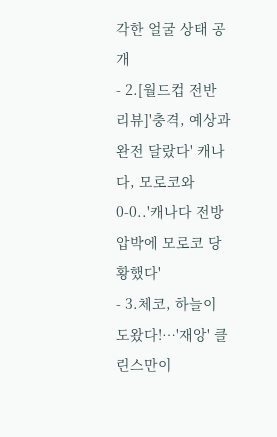각한 얼굴 상태 공개
- 2.[월드컵 전반 리뷰]'충격, 예상과 완전 달랐다' 캐나다, 모로코와 0-0..'캐나다 전방 압박에 모로코 당황했다'
- 3.체코, 하늘이 도왔다!…'재앙' 클린스만이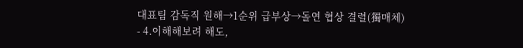대표팀 감독직 원해→1순위 급부상→돌연 협상 결렬(獨매체)
- 4.이해해보려 해도,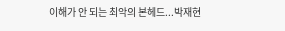이해가 안 되는 최악의 본헤드...박재현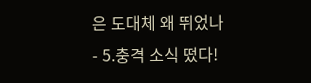은 도대체 왜 뛰었나
- 5.충격 소식 떴다!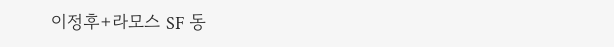이정후+라모스 SF 동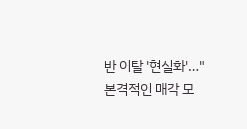반 이탈 '현실화'…"본격적인 매각 모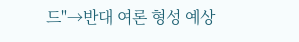드"→반대 여론 형성 예상